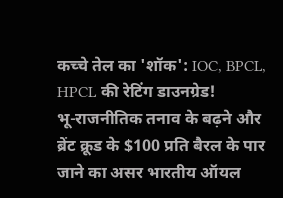कच्चे तेल का 'शॉक': IOC, BPCL, HPCL की रेटिंग डाउनग्रेड!
भू-राजनीतिक तनाव के बढ़ने और ब्रेंट क्रूड के $100 प्रति बैरल के पार जाने का असर भारतीय ऑयल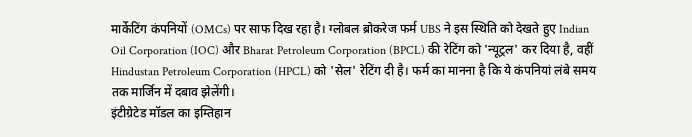मार्केटिंग कंपनियों (OMCs) पर साफ दिख रहा है। ग्लोबल ब्रोकरेज फर्म UBS ने इस स्थिति को देखते हुए Indian Oil Corporation (IOC) और Bharat Petroleum Corporation (BPCL) की रेटिंग को 'न्यूट्रल' कर दिया है, वहीं Hindustan Petroleum Corporation (HPCL) को 'सेल' रेटिंग दी है। फर्म का मानना है कि ये कंपनियां लंबे समय तक मार्जिन में दबाव झेलेंगी।
इंटीग्रेटेड मॉडल का इम्तिहान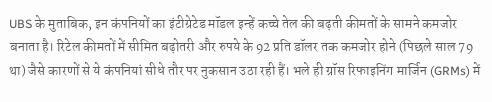UBS के मुताबिक, इन कंपनियों का इंटीग्रेटेड मॉडल इन्हें कच्चे तेल की बढ़ती कीमतों के सामने कमजोर बनाता है। रिटेल कीमतों में सीमित बढ़ोतरी और रुपये के 92 प्रति डॉलर तक कमजोर होने (पिछले साल 79 था) जैसे कारणों से ये कंपनियां सीधे तौर पर नुकसान उठा रही हैं। भले ही ग्रॉस रिफाइनिंग मार्जिन (GRMs) में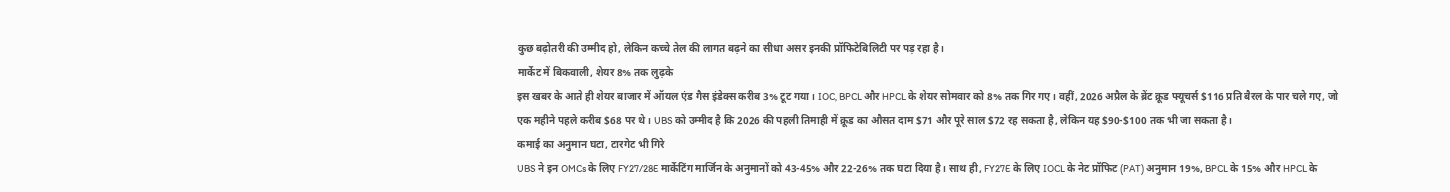कुछ बढ़ोतरी की उम्मीद हो, लेकिन कच्चे तेल की लागत बढ़ने का सीधा असर इनकी प्रॉफिटेबिलिटी पर पड़ रहा है।
मार्केट में बिकवाली, शेयर 8% तक लुढ़के
इस खबर के आते ही शेयर बाजार में ऑयल एंड गैस इंडेक्स करीब 3% टूट गया। IOC, BPCL और HPCL के शेयर सोमवार को 8% तक गिर गए। वहीं, 2026 अप्रैल के ब्रेंट क्रूड फ्यूचर्स $116 प्रति बैरल के पार चले गए, जो एक महीने पहले करीब $68 पर थे। UBS को उम्मीद है कि 2026 की पहली तिमाही में क्रूड का औसत दाम $71 और पूरे साल $72 रह सकता है, लेकिन यह $90-$100 तक भी जा सकता है।
कमाई का अनुमान घटा, टारगेट भी गिरे
UBS ने इन OMCs के लिए FY27/28E मार्केटिंग मार्जिन के अनुमानों को 43-45% और 22-26% तक घटा दिया है। साथ ही, FY27E के लिए IOCL के नेट प्रॉफिट (PAT) अनुमान 19%, BPCL के 15% और HPCL के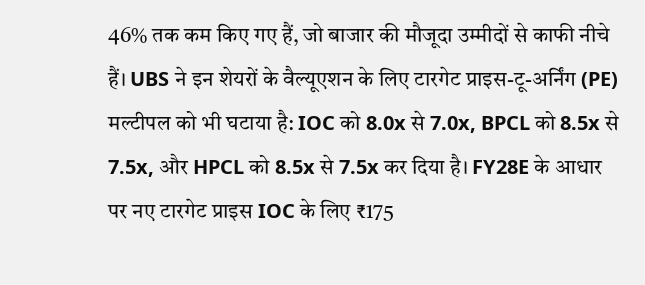46% तक कम किए गए हैं, जो बाजार की मौजूदा उम्मीदों से काफी नीचे हैं। UBS ने इन शेयरों के वैल्यूएशन के लिए टारगेट प्राइस-टू-अर्निंग (PE) मल्टीपल को भी घटाया है: IOC को 8.0x से 7.0x, BPCL को 8.5x से 7.5x, और HPCL को 8.5x से 7.5x कर दिया है। FY28E के आधार पर नए टारगेट प्राइस IOC के लिए ₹175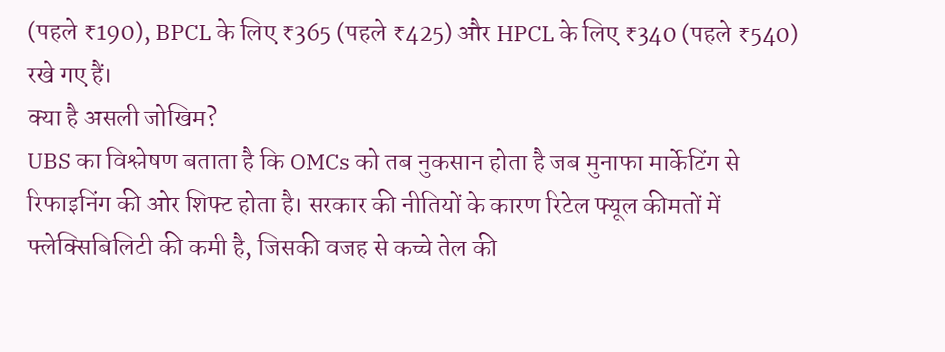(पहले ₹190), BPCL के लिए ₹365 (पहले ₹425) और HPCL के लिए ₹340 (पहले ₹540) रखे गए हैं।
क्या है असली जोखिम?
UBS का विश्लेषण बताता है कि OMCs को तब नुकसान होता है जब मुनाफा मार्केटिंग से रिफाइनिंग की ओर शिफ्ट होता है। सरकार की नीतियों के कारण रिटेल फ्यूल कीमतों में फ्लेक्सिबिलिटी की कमी है, जिसकी वजह से कच्चे तेल की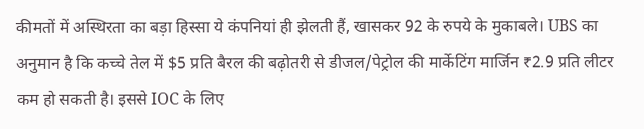कीमतों में अस्थिरता का बड़ा हिस्सा ये कंपनियां ही झेलती हैं, खासकर 92 के रुपये के मुकाबले। UBS का अनुमान है कि कच्चे तेल में $5 प्रति बैरल की बढ़ोतरी से डीजल/पेट्रोल की मार्केटिंग मार्जिन ₹2.9 प्रति लीटर कम हो सकती है। इससे IOC के लिए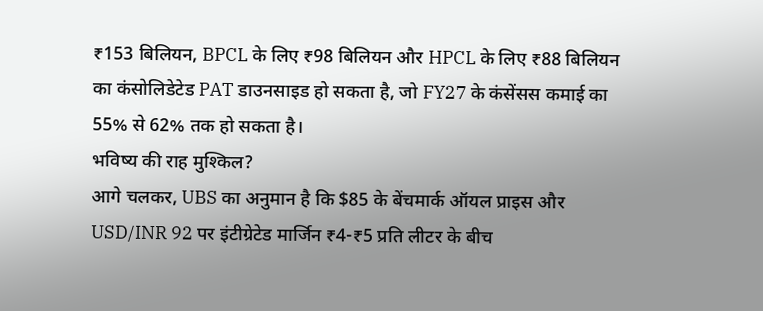₹153 बिलियन, BPCL के लिए ₹98 बिलियन और HPCL के लिए ₹88 बिलियन का कंसोलिडेटेड PAT डाउनसाइड हो सकता है, जो FY27 के कंसेंसस कमाई का 55% से 62% तक हो सकता है।
भविष्य की राह मुश्किल?
आगे चलकर, UBS का अनुमान है कि $85 के बेंचमार्क ऑयल प्राइस और USD/INR 92 पर इंटीग्रेटेड मार्जिन ₹4-₹5 प्रति लीटर के बीच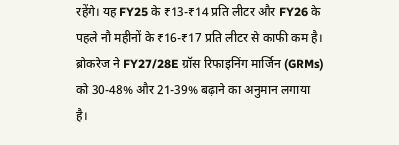रहेंगे। यह FY25 के ₹13-₹14 प्रति लीटर और FY26 के पहले नौ महीनों के ₹16-₹17 प्रति लीटर से काफी कम है। ब्रोकरेज ने FY27/28E ग्रॉस रिफाइनिंग मार्जिन (GRMs) को 30-48% और 21-39% बढ़ाने का अनुमान लगाया है।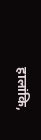हालांकि,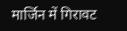मार्जिन में गिरावट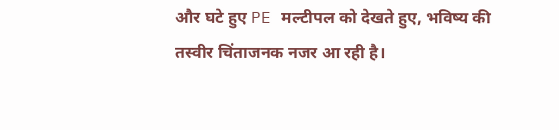और घटे हुए PE मल्टीपल को देखते हुए, भविष्य की तस्वीर चिंताजनक नजर आ रही है।